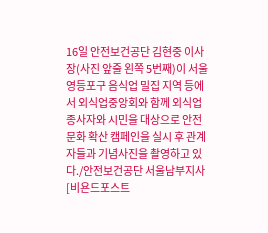16일 안전보건공단 김현중 이사장(사진 앞줄 왼쪽 5번째)이 서울 영등포구 음식업 밀집 지역 등에서 외식업중앙회와 함께 외식업 종사자와 시민을 대상으로 안전문화 확산 캠페인을 실시 후 관계자들과 기념사진을 촬영하고 있다./안전보건공단 서울남부지사
[비욘드포스트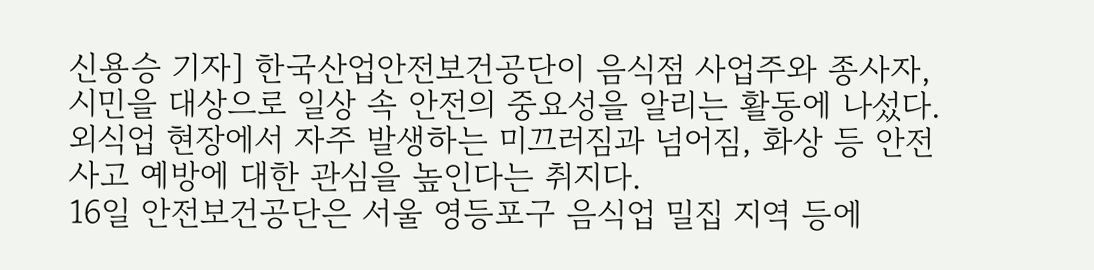신용승 기자] 한국산업안전보건공단이 음식점 사업주와 종사자, 시민을 대상으로 일상 속 안전의 중요성을 알리는 활동에 나섰다. 외식업 현장에서 자주 발생하는 미끄러짐과 넘어짐, 화상 등 안전사고 예방에 대한 관심을 높인다는 취지다.
16일 안전보건공단은 서울 영등포구 음식업 밀집 지역 등에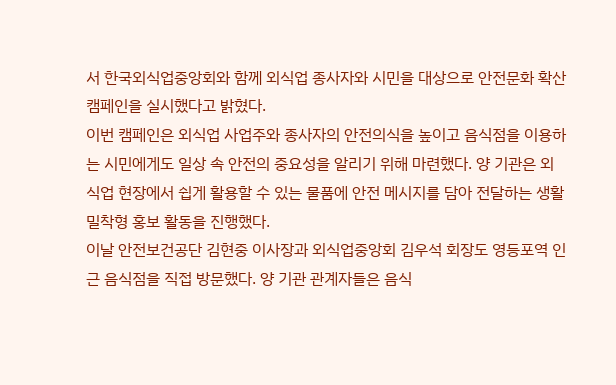서 한국외식업중앙회와 함께 외식업 종사자와 시민을 대상으로 안전문화 확산 캠페인을 실시했다고 밝혔다.
이번 캠페인은 외식업 사업주와 종사자의 안전의식을 높이고 음식점을 이용하는 시민에게도 일상 속 안전의 중요성을 알리기 위해 마련했다. 양 기관은 외식업 현장에서 쉽게 활용할 수 있는 물품에 안전 메시지를 담아 전달하는 생활 밀착형 홍보 활동을 진행했다.
이날 안전보건공단 김현중 이사장과 외식업중앙회 김우석 회장도 영등포역 인근 음식점을 직접 방문했다. 양 기관 관계자들은 음식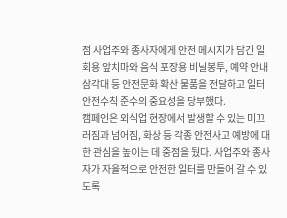점 사업주와 종사자에게 안전 메시지가 담긴 일회용 앞치마와 음식 포장용 비닐봉투, 예약 안내 삼각대 등 안전문화 확산 물품을 전달하고 일터 안전수칙 준수의 중요성을 당부했다.
캠페인은 외식업 현장에서 발생할 수 있는 미끄러짐과 넘어짐, 화상 등 각종 안전사고 예방에 대한 관심을 높이는 데 중점을 뒀다. 사업주와 종사자가 자율적으로 안전한 일터를 만들어 갈 수 있도록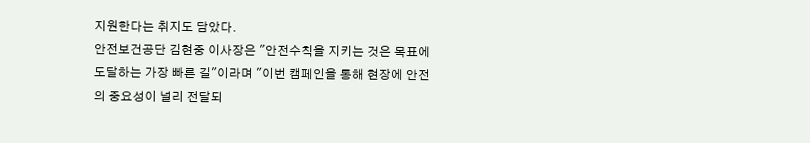지원한다는 취지도 담았다.
안전보건공단 김현중 이사장은 "안전수칙을 지키는 것은 목표에 도달하는 가장 빠른 길"이라며 "이번 캠페인을 통해 현장에 안전의 중요성이 널리 전달되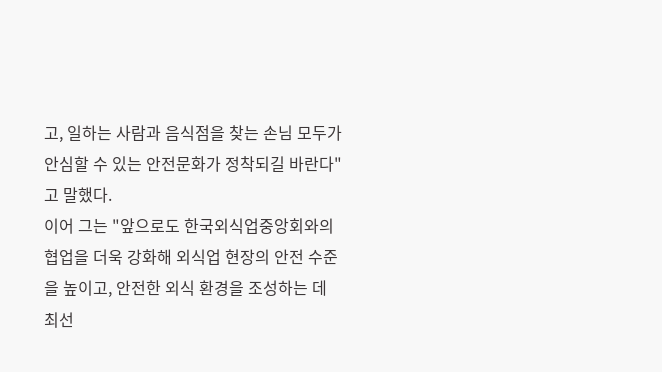고, 일하는 사람과 음식점을 찾는 손님 모두가 안심할 수 있는 안전문화가 정착되길 바란다"고 말했다.
이어 그는 "앞으로도 한국외식업중앙회와의 협업을 더욱 강화해 외식업 현장의 안전 수준을 높이고, 안전한 외식 환경을 조성하는 데 최선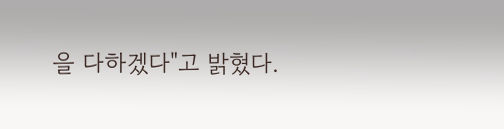을 다하겠다"고 밝혔다.